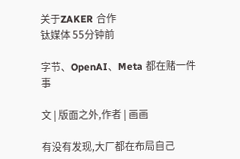关于ZAKER 合作
钛媒体 55分钟前

字节、OpenAI、Meta 都在赌一件事

文 | 版面之外,作者 | 画画

有没有发现,大厂都在布局自己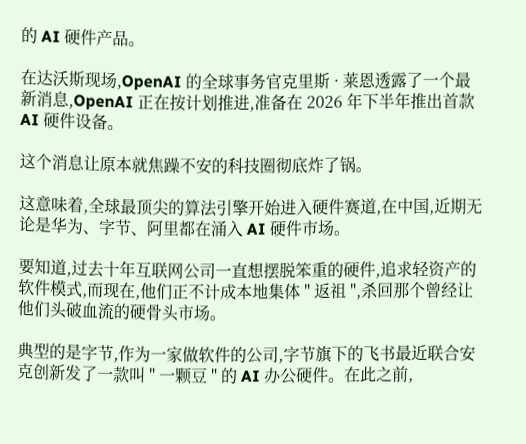的 AI 硬件产品。

在达沃斯现场,OpenAI 的全球事务官克里斯 · 莱恩透露了一个最新消息,OpenAI 正在按计划推进,准备在 2026 年下半年推出首款 AI 硬件设备。

这个消息让原本就焦躁不安的科技圈彻底炸了锅。

这意味着,全球最顶尖的算法引擎开始进入硬件赛道,在中国,近期无论是华为、字节、阿里都在涌入 AI 硬件市场。

要知道,过去十年互联网公司一直想摆脱笨重的硬件,追求轻资产的软件模式,而现在,他们正不计成本地集体 " 返祖 ",杀回那个曾经让他们头破血流的硬骨头市场。

典型的是字节,作为一家做软件的公司,字节旗下的飞书最近联合安克创新发了一款叫 " 一颗豆 " 的 AI 办公硬件。在此之前,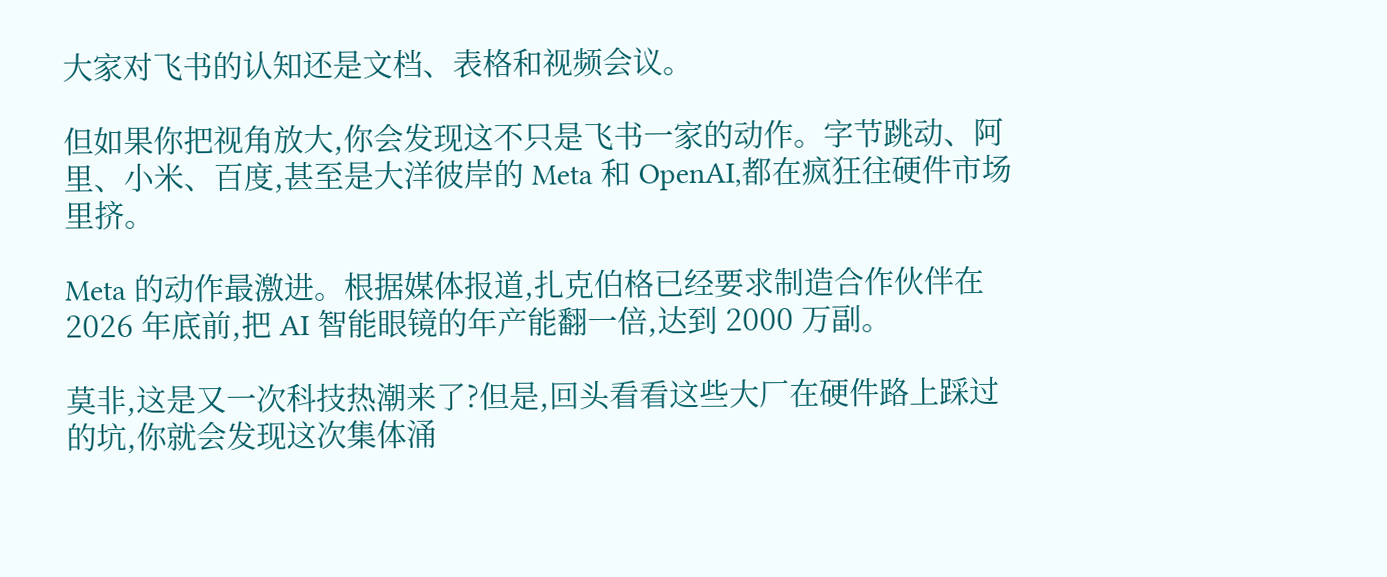大家对飞书的认知还是文档、表格和视频会议。

但如果你把视角放大,你会发现这不只是飞书一家的动作。字节跳动、阿里、小米、百度,甚至是大洋彼岸的 Meta 和 OpenAI,都在疯狂往硬件市场里挤。

Meta 的动作最激进。根据媒体报道,扎克伯格已经要求制造合作伙伴在 2026 年底前,把 AI 智能眼镜的年产能翻一倍,达到 2000 万副。

莫非,这是又一次科技热潮来了?但是,回头看看这些大厂在硬件路上踩过的坑,你就会发现这次集体涌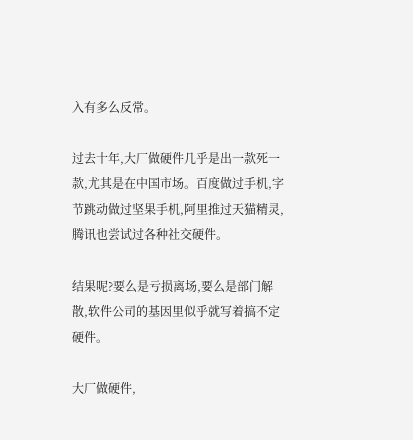入有多么反常。

过去十年,大厂做硬件几乎是出一款死一款,尤其是在中国市场。百度做过手机,字节跳动做过坚果手机,阿里推过天猫精灵,腾讯也尝试过各种社交硬件。

结果呢?要么是亏损离场,要么是部门解散,软件公司的基因里似乎就写着搞不定硬件。

大厂做硬件,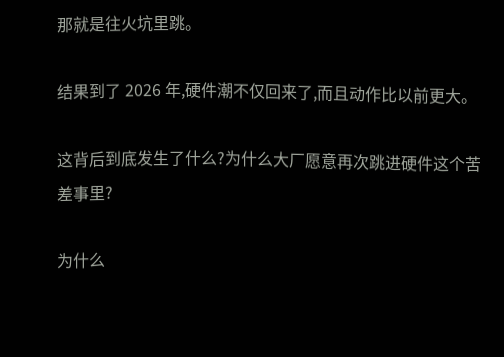那就是往火坑里跳。

结果到了 2026 年,硬件潮不仅回来了,而且动作比以前更大。

这背后到底发生了什么?为什么大厂愿意再次跳进硬件这个苦差事里?

为什么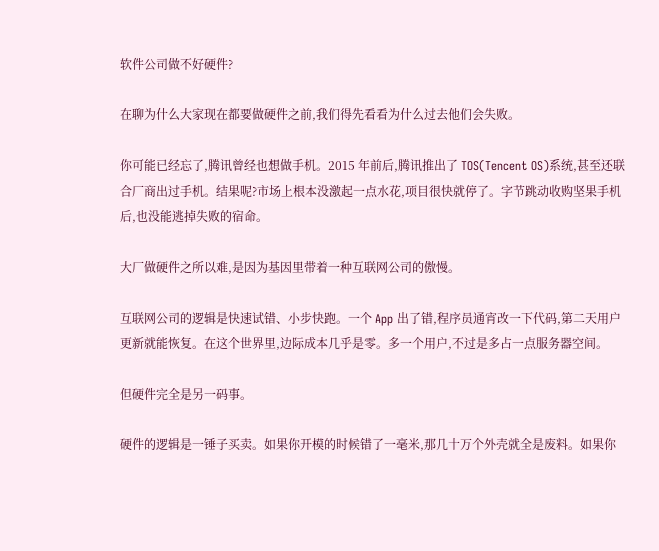软件公司做不好硬件?

在聊为什么大家现在都要做硬件之前,我们得先看看为什么过去他们会失败。

你可能已经忘了,腾讯曾经也想做手机。2015 年前后,腾讯推出了 TOS(Tencent OS)系统,甚至还联合厂商出过手机。结果呢?市场上根本没激起一点水花,项目很快就停了。字节跳动收购坚果手机后,也没能逃掉失败的宿命。

大厂做硬件之所以难,是因为基因里带着一种互联网公司的傲慢。

互联网公司的逻辑是快速试错、小步快跑。一个 App 出了错,程序员通宵改一下代码,第二天用户更新就能恢复。在这个世界里,边际成本几乎是零。多一个用户,不过是多占一点服务器空间。

但硬件完全是另一码事。

硬件的逻辑是一锤子买卖。如果你开模的时候错了一毫米,那几十万个外壳就全是废料。如果你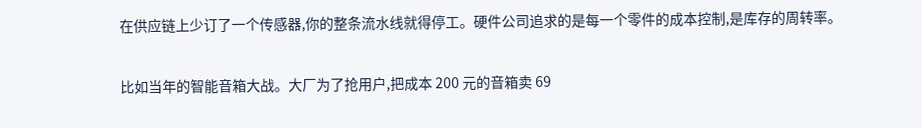在供应链上少订了一个传感器,你的整条流水线就得停工。硬件公司追求的是每一个零件的成本控制,是库存的周转率。

比如当年的智能音箱大战。大厂为了抢用户,把成本 200 元的音箱卖 69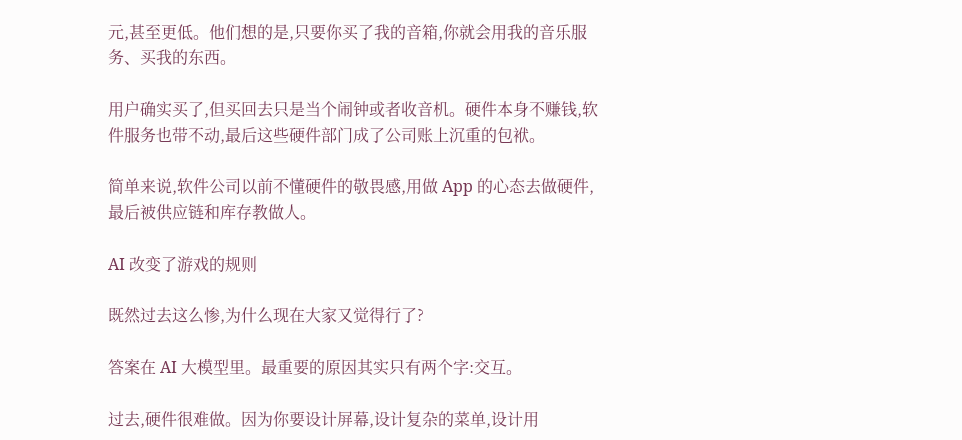元,甚至更低。他们想的是,只要你买了我的音箱,你就会用我的音乐服务、买我的东西。

用户确实买了,但买回去只是当个闹钟或者收音机。硬件本身不赚钱,软件服务也带不动,最后这些硬件部门成了公司账上沉重的包袱。

简单来说,软件公司以前不懂硬件的敬畏感,用做 App 的心态去做硬件,最后被供应链和库存教做人。

AI 改变了游戏的规则

既然过去这么惨,为什么现在大家又觉得行了?

答案在 AI 大模型里。最重要的原因其实只有两个字:交互。

过去,硬件很难做。因为你要设计屏幕,设计复杂的菜单,设计用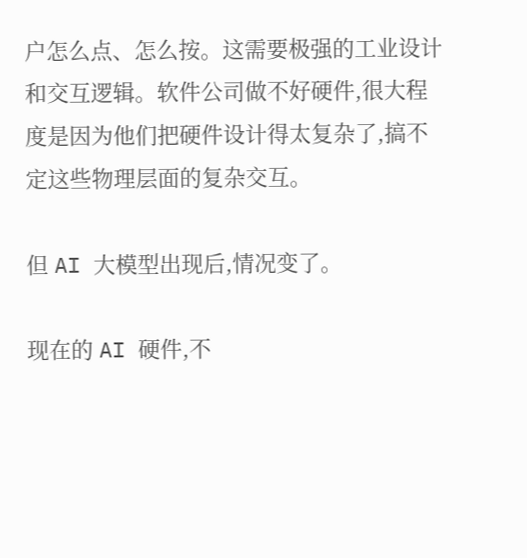户怎么点、怎么按。这需要极强的工业设计和交互逻辑。软件公司做不好硬件,很大程度是因为他们把硬件设计得太复杂了,搞不定这些物理层面的复杂交互。

但 AI 大模型出现后,情况变了。

现在的 AI 硬件,不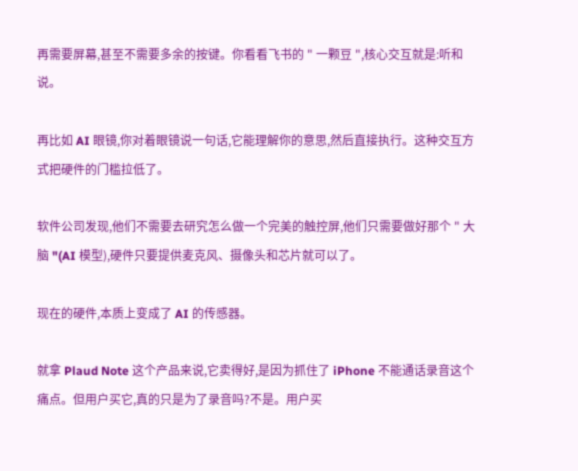再需要屏幕,甚至不需要多余的按键。你看看飞书的 " 一颗豆 ",核心交互就是:听和说。

再比如 AI 眼镜,你对着眼镜说一句话,它能理解你的意思,然后直接执行。这种交互方式把硬件的门槛拉低了。

软件公司发现,他们不需要去研究怎么做一个完美的触控屏,他们只需要做好那个 " 大脑 "(AI 模型),硬件只要提供麦克风、摄像头和芯片就可以了。

现在的硬件,本质上变成了 AI 的传感器。

就拿 Plaud Note 这个产品来说,它卖得好,是因为抓住了 iPhone 不能通话录音这个痛点。但用户买它,真的只是为了录音吗?不是。用户买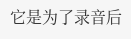它是为了录音后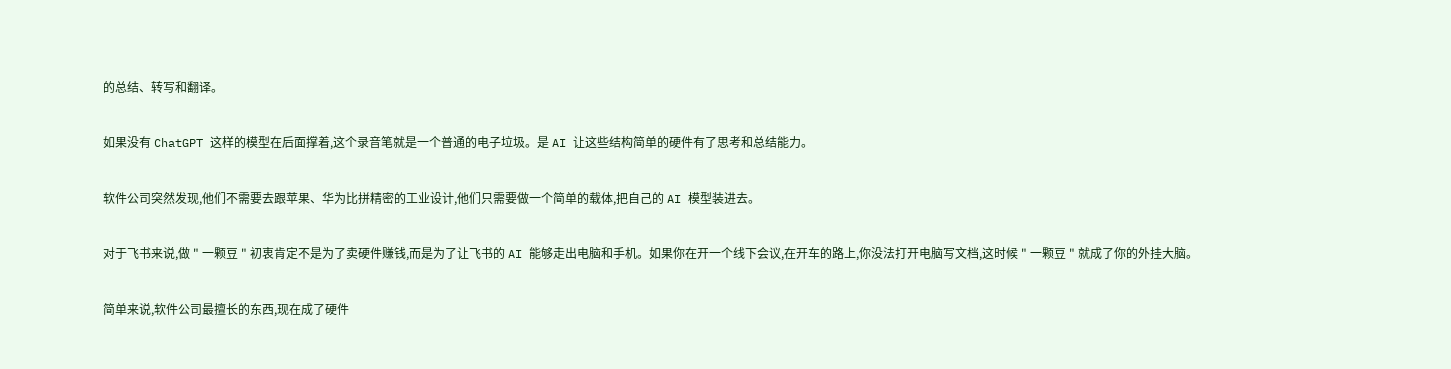的总结、转写和翻译。

如果没有 ChatGPT 这样的模型在后面撑着,这个录音笔就是一个普通的电子垃圾。是 AI 让这些结构简单的硬件有了思考和总结能力。

软件公司突然发现,他们不需要去跟苹果、华为比拼精密的工业设计,他们只需要做一个简单的载体,把自己的 AI 模型装进去。

对于飞书来说,做 " 一颗豆 " 初衷肯定不是为了卖硬件赚钱,而是为了让飞书的 AI 能够走出电脑和手机。如果你在开一个线下会议,在开车的路上,你没法打开电脑写文档,这时候 " 一颗豆 " 就成了你的外挂大脑。

简单来说,软件公司最擅长的东西,现在成了硬件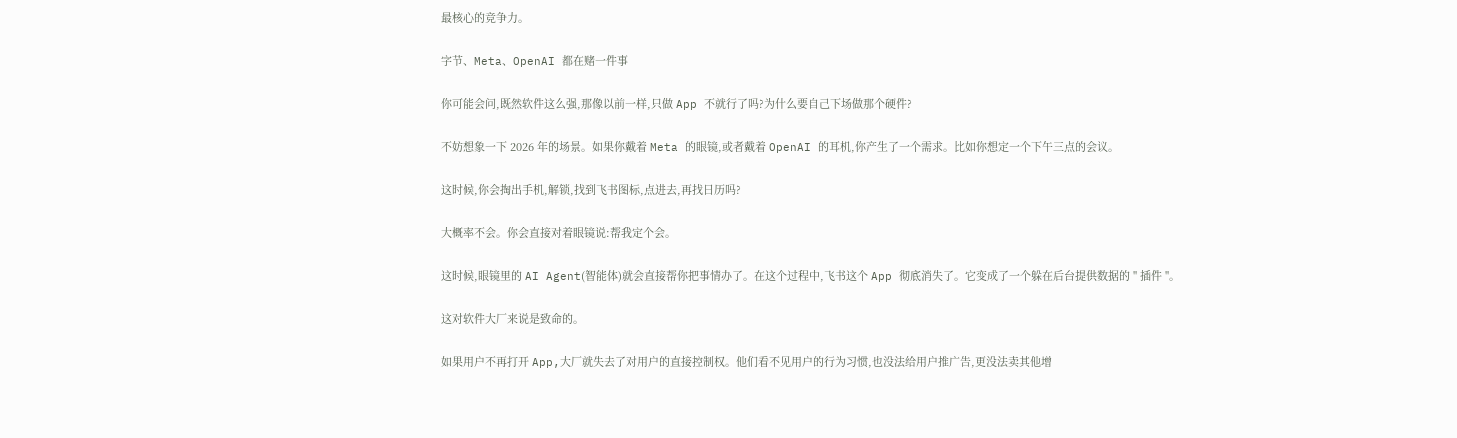最核心的竞争力。

字节、Meta、OpenAI 都在赌一件事

你可能会问,既然软件这么强,那像以前一样,只做 App 不就行了吗?为什么要自己下场做那个硬件?

不妨想象一下 2026 年的场景。如果你戴着 Meta 的眼镜,或者戴着 OpenAI 的耳机,你产生了一个需求。比如你想定一个下午三点的会议。

这时候,你会掏出手机,解锁,找到飞书图标,点进去,再找日历吗?

大概率不会。你会直接对着眼镜说:帮我定个会。

这时候,眼镜里的 AI Agent(智能体)就会直接帮你把事情办了。在这个过程中,飞书这个 App 彻底消失了。它变成了一个躲在后台提供数据的 " 插件 "。

这对软件大厂来说是致命的。

如果用户不再打开 App,大厂就失去了对用户的直接控制权。他们看不见用户的行为习惯,也没法给用户推广告,更没法卖其他增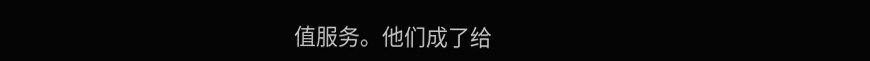值服务。他们成了给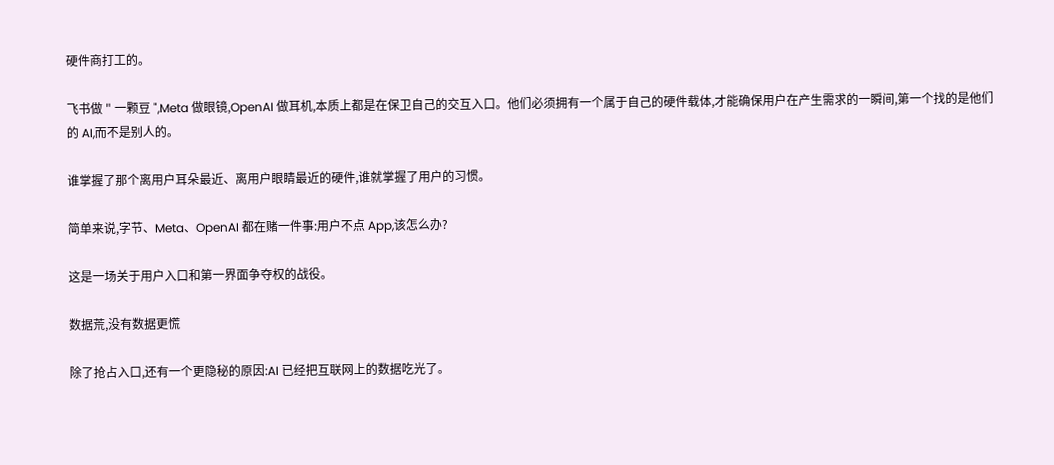硬件商打工的。

飞书做 " 一颗豆 ",Meta 做眼镜,OpenAI 做耳机,本质上都是在保卫自己的交互入口。他们必须拥有一个属于自己的硬件载体,才能确保用户在产生需求的一瞬间,第一个找的是他们的 AI,而不是别人的。

谁掌握了那个离用户耳朵最近、离用户眼睛最近的硬件,谁就掌握了用户的习惯。

简单来说,字节、Meta、OpenAI 都在赌一件事:用户不点 App,该怎么办?

这是一场关于用户入口和第一界面争夺权的战役。

数据荒,没有数据更慌

除了抢占入口,还有一个更隐秘的原因:AI 已经把互联网上的数据吃光了。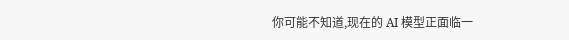你可能不知道,现在的 AI 模型正面临一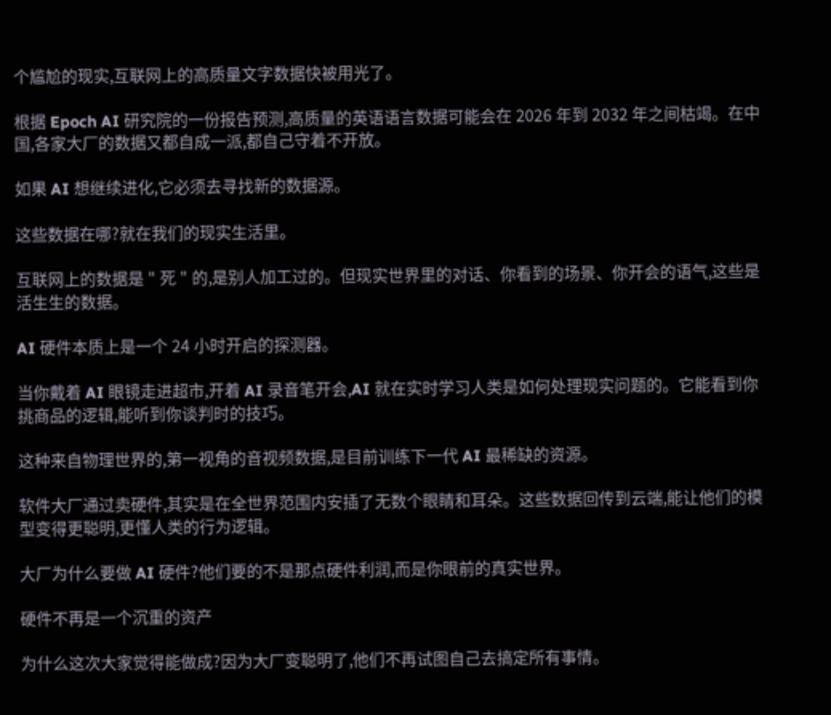个尴尬的现实,互联网上的高质量文字数据快被用光了。

根据 Epoch AI 研究院的一份报告预测,高质量的英语语言数据可能会在 2026 年到 2032 年之间枯竭。在中国,各家大厂的数据又都自成一派,都自己守着不开放。

如果 AI 想继续进化,它必须去寻找新的数据源。

这些数据在哪?就在我们的现实生活里。

互联网上的数据是 " 死 " 的,是别人加工过的。但现实世界里的对话、你看到的场景、你开会的语气,这些是活生生的数据。

AI 硬件本质上是一个 24 小时开启的探测器。

当你戴着 AI 眼镜走进超市,开着 AI 录音笔开会,AI 就在实时学习人类是如何处理现实问题的。它能看到你挑商品的逻辑,能听到你谈判时的技巧。

这种来自物理世界的,第一视角的音视频数据,是目前训练下一代 AI 最稀缺的资源。

软件大厂通过卖硬件,其实是在全世界范围内安插了无数个眼睛和耳朵。这些数据回传到云端,能让他们的模型变得更聪明,更懂人类的行为逻辑。

大厂为什么要做 AI 硬件?他们要的不是那点硬件利润,而是你眼前的真实世界。

硬件不再是一个沉重的资产

为什么这次大家觉得能做成?因为大厂变聪明了,他们不再试图自己去搞定所有事情。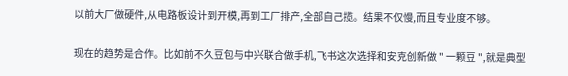以前大厂做硬件,从电路板设计到开模,再到工厂排产,全部自己揽。结果不仅慢,而且专业度不够。

现在的趋势是合作。比如前不久豆包与中兴联合做手机,飞书这次选择和安克创新做 " 一颗豆 ",就是典型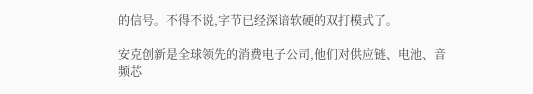的信号。不得不说,字节已经深谙软硬的双打模式了。

安克创新是全球领先的消费电子公司,他们对供应链、电池、音频芯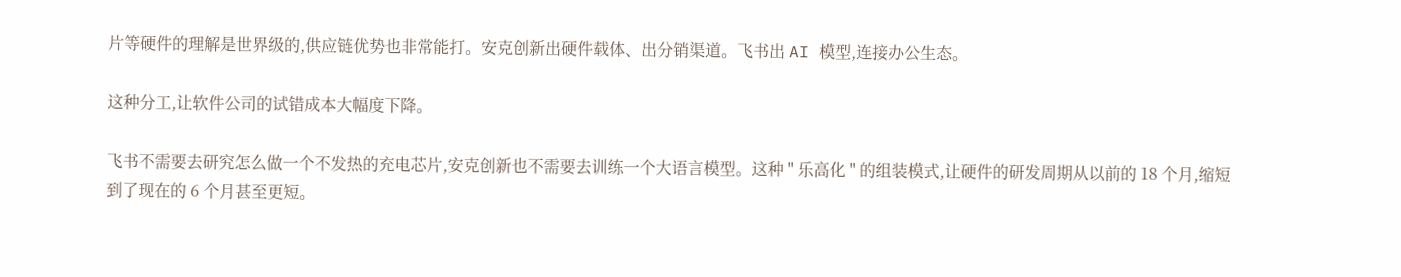片等硬件的理解是世界级的,供应链优势也非常能打。安克创新出硬件载体、出分销渠道。飞书出 AI 模型,连接办公生态。

这种分工,让软件公司的试错成本大幅度下降。

飞书不需要去研究怎么做一个不发热的充电芯片,安克创新也不需要去训练一个大语言模型。这种 " 乐高化 " 的组装模式,让硬件的研发周期从以前的 18 个月,缩短到了现在的 6 个月甚至更短。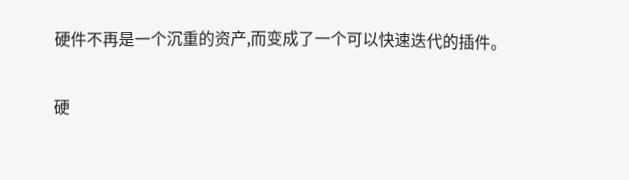硬件不再是一个沉重的资产,而变成了一个可以快速迭代的插件。

硬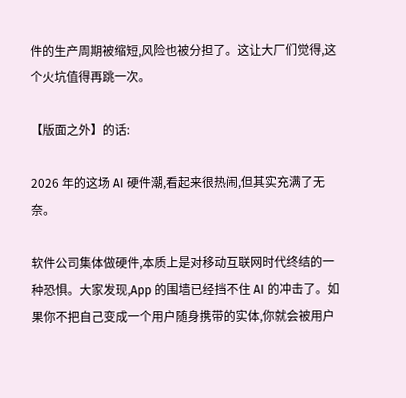件的生产周期被缩短,风险也被分担了。这让大厂们觉得,这个火坑值得再跳一次。

【版面之外】的话:

2026 年的这场 AI 硬件潮,看起来很热闹,但其实充满了无奈。

软件公司集体做硬件,本质上是对移动互联网时代终结的一种恐惧。大家发现,App 的围墙已经挡不住 AI 的冲击了。如果你不把自己变成一个用户随身携带的实体,你就会被用户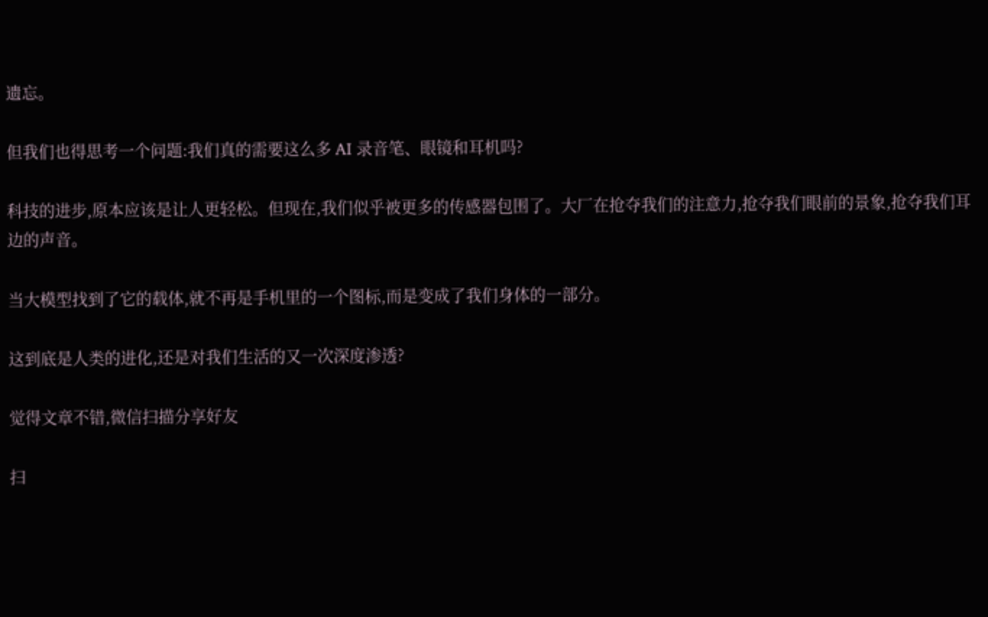遗忘。

但我们也得思考一个问题:我们真的需要这么多 AI 录音笔、眼镜和耳机吗?

科技的进步,原本应该是让人更轻松。但现在,我们似乎被更多的传感器包围了。大厂在抢夺我们的注意力,抢夺我们眼前的景象,抢夺我们耳边的声音。

当大模型找到了它的载体,就不再是手机里的一个图标,而是变成了我们身体的一部分。

这到底是人类的进化,还是对我们生活的又一次深度渗透?

觉得文章不错,微信扫描分享好友

扫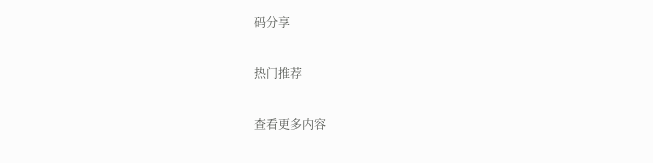码分享

热门推荐

查看更多内容